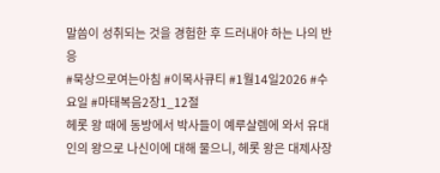말씀이 성취되는 것을 경험한 후 드러내야 하는 나의 반응
#묵상으로여는아침 #이목사큐티 #1월14일2026 #수요일 #마태복음2장1_12절
헤롯 왕 때에 동방에서 박사들이 예루살렘에 와서 유대인의 왕으로 나신이에 대해 물으니, 헤롯 왕은 대제사장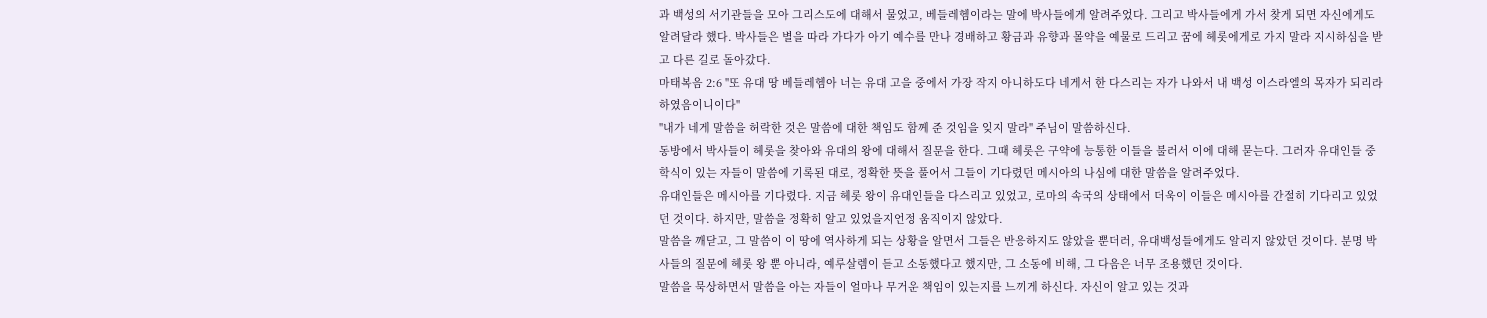과 백성의 서기관들을 모아 그리스도에 대해서 물었고, 베들레헴이라는 말에 박사들에게 알려주었다. 그리고 박사들에게 가서 찾게 되면 자신에게도 알려달라 했다. 박사들은 별을 따라 가다가 아기 예수를 만나 경배하고 황금과 유향과 몰약을 예물로 드리고 꿈에 헤롯에게로 가지 말라 지시하심을 받고 다른 길로 돌아갔다.
마태복음 2:6 "또 유대 땅 베들레헴아 너는 유대 고을 중에서 가장 작지 아니하도다 네게서 한 다스리는 자가 나와서 내 백성 이스라엘의 목자가 되리라 하였음이니이다"
"내가 네게 말씀을 허락한 것은 말씀에 대한 책임도 함께 준 것임을 잊지 말라" 주님이 말씀하신다.
동방에서 박사들이 헤롯을 찾아와 유대의 왕에 대해서 질문을 한다. 그때 헤롯은 구약에 능통한 이들을 불러서 이에 대해 묻는다. 그러자 유대인들 중 학식이 있는 자들이 말씀에 기록된 대로, 정확한 뜻을 풀어서 그들이 기다렸던 메시아의 나심에 대한 말씀을 알려주었다.
유대인들은 메시아를 기다렸다. 지금 헤롯 왕이 유대인들을 다스리고 있었고, 로마의 속국의 상태에서 더욱이 이들은 메시아를 간절히 기다리고 있었던 것이다. 하지만, 말씀을 정확히 알고 있었을지언정 움직이지 않았다.
말씀을 깨닫고, 그 말씀이 이 땅에 역사하게 되는 상황을 알면서 그들은 반응하지도 않았을 뿐더러, 유대백성들에게도 알리지 않았던 것이다. 분명 박사들의 질문에 헤롯 왕 뿐 아니라, 예루살렘이 듣고 소동했다고 했지만, 그 소동에 비해, 그 다음은 너무 조용했던 것이다.
말씀을 묵상하면서 말씀을 아는 자들이 얼마나 무거운 책임이 있는지를 느끼게 하신다. 자신이 알고 있는 것과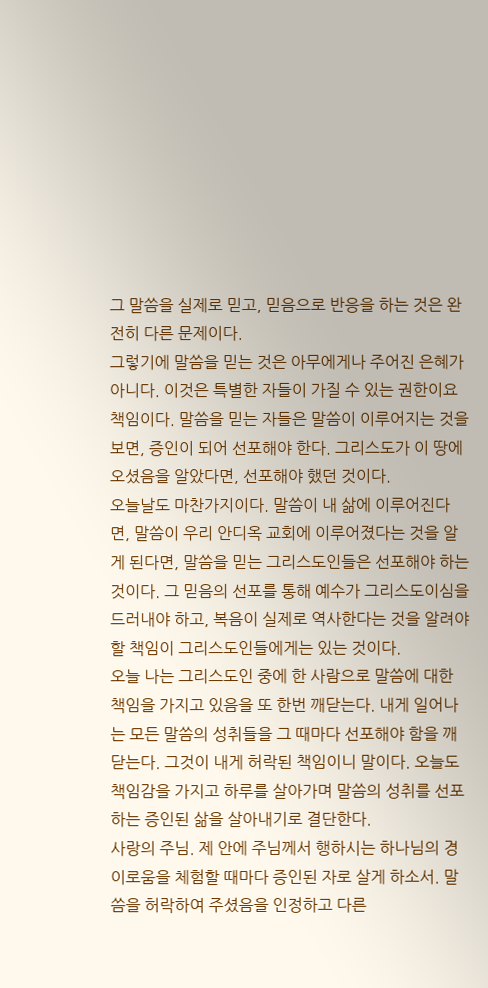그 말씀을 실제로 믿고, 믿음으로 반응을 하는 것은 완전히 다른 문제이다.
그렇기에 말씀을 믿는 것은 아무에게나 주어진 은혜가 아니다. 이것은 특별한 자들이 가질 수 있는 권한이요 책임이다. 말씀을 믿는 자들은 말씀이 이루어지는 것을 보면, 증인이 되어 선포해야 한다. 그리스도가 이 땅에 오셨음을 알았다면, 선포해야 했던 것이다.
오늘날도 마찬가지이다. 말씀이 내 삶에 이루어진다면, 말씀이 우리 안디옥 교회에 이루어졌다는 것을 알게 된다면, 말씀을 믿는 그리스도인들은 선포해야 하는 것이다. 그 믿음의 선포를 통해 예수가 그리스도이심을 드러내야 하고, 복음이 실제로 역사한다는 것을 알려야 할 책임이 그리스도인들에게는 있는 것이다.
오늘 나는 그리스도인 중에 한 사람으로 말씀에 대한 책임을 가지고 있음을 또 한번 깨닫는다. 내게 일어나는 모든 말씀의 성취들을 그 때마다 선포해야 함을 깨닫는다. 그것이 내게 허락된 책임이니 말이다. 오늘도 책임감을 가지고 하루를 살아가며 말씀의 성취를 선포하는 증인된 삶을 살아내기로 결단한다.
사랑의 주님. 제 안에 주님께서 행하시는 하나님의 경이로움을 체험할 때마다 증인된 자로 살게 하소서. 말씀을 허락하여 주셨음을 인정하고 다른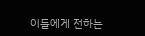이들에게 전하는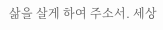삶을 살게 하여 주소서. 세상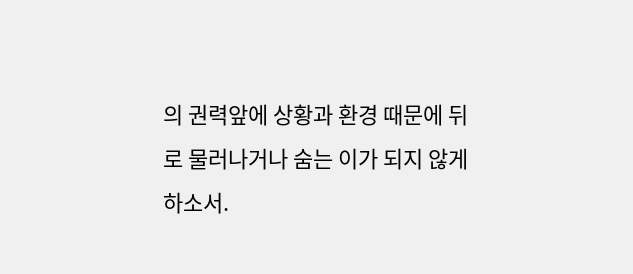의 권력앞에 상황과 환경 때문에 뒤로 물러나거나 숨는 이가 되지 않게 하소서.